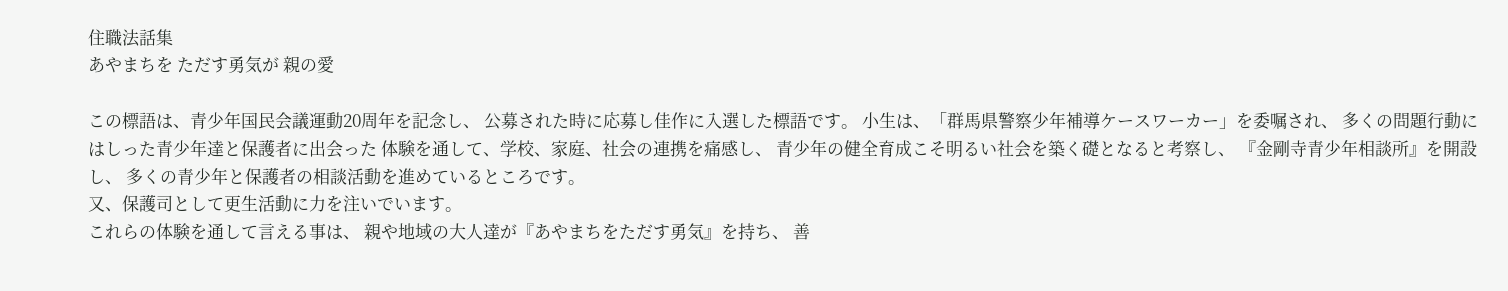住職法話集
あやまちを ただす勇気が 親の愛

この標語は、青少年国民会議運動20周年を記念し、 公募された時に応募し佳作に入選した標語です。 小生は、「群馬県警察少年補導ケースワーカー」を委嘱され、 多くの問題行動にはしった青少年達と保護者に出会った 体験を通して、学校、家庭、社会の連携を痛感し、 青少年の健全育成こそ明るい社会を築く礎となると考察し、 『金剛寺青少年相談所』を開設し、 多くの青少年と保護者の相談活動を進めているところです。
又、保護司として更生活動に力を注いでいます。
これらの体験を通して言える事は、 親や地域の大人達が『あやまちをただす勇気』を持ち、 善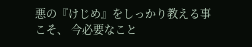悪の『けじめ』をしっかり教える事こそ、 今必要なこと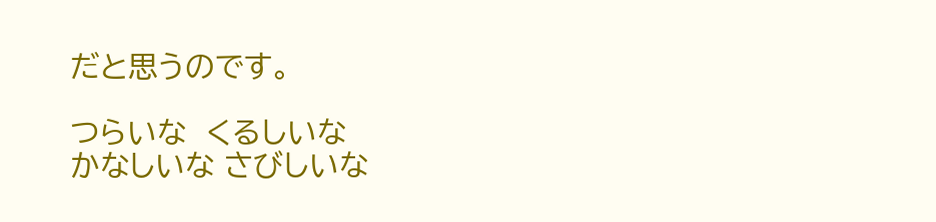だと思うのです。

つらいな  くるしいな
かなしいな さびしいな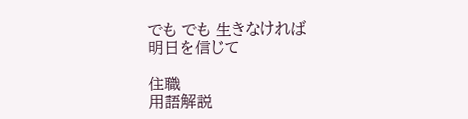でも でも 生きなければ
明日を信じて

住職
用語解説